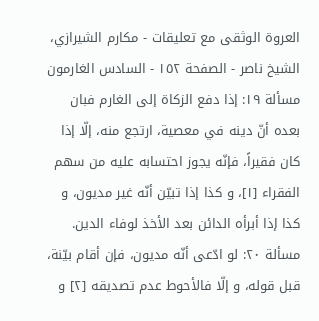العروة الوثقى مع تعليقات - مكارم الشيرازي، الشيخ ناصر - الصفحة ١٥٢ - السادس الغارمون
مسألة ١٩: إذا دفع الزكاة إلى الغارم فبان بعده أنّ دينه في معصية، ارتجع منه، إلّا إذا كان فقيراً، فإنّه يجوز احتسابه عليه من سهم الفقراء [١]، و كذا إذا تبيّن أنّه غير مديون، و كذا إذا أبرأه الدائن بعد الأخذ لوفاء الدين.
مسألة ٢٠: لو ادّعى أنّه مديون، فإن أقام بيّنة، قبل قوله، و إلّا فالأحوط عدم تصديقه [٢] و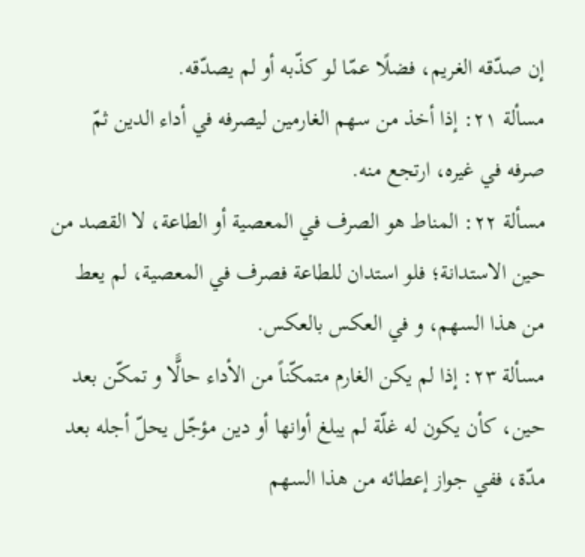إن صدّقه الغريم، فضلًا عمّا لو كذّبه أو لم يصدّقه.
مسألة ٢١: إذا أخذ من سهم الغارمين ليصرفه في أداء الدين ثمّ صرفه في غيره، ارتجع منه.
مسألة ٢٢: المناط هو الصرف في المعصية أو الطاعة، لا القصد من حين الاستدانة؛ فلو استدان للطاعة فصرف في المعصية، لم يعط من هذا السهم، و في العكس بالعكس.
مسألة ٢٣: إذا لم يكن الغارم متمكّناً من الأداء حالًّا و تمكّن بعد حين، كأن يكون له غلّة لم يبلغ أوانها أو دين مؤجّل يحلّ أجله بعد مدّة، ففي جواز إعطائه من هذا السهم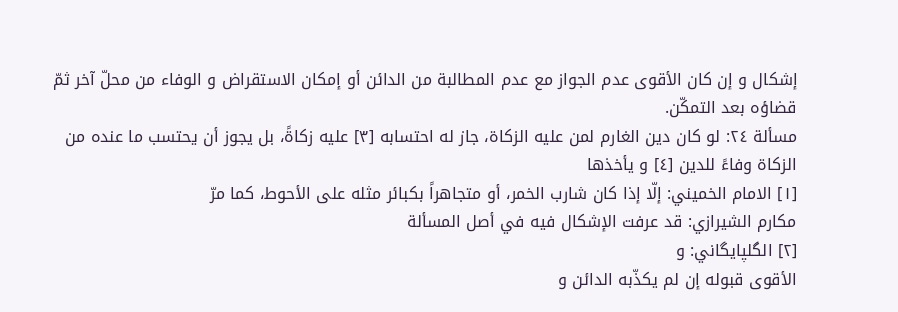إشكال و إن كان الأقوى عدم الجواز مع عدم المطالبة من الدائن أو إمكان الاستقراض و الوفاء من محلّ آخر ثمّ قضاؤه بعد التمكّن.
مسألة ٢٤: لو كان دين الغارم لمن عليه الزكاة، جاز له احتسابه [٣] عليه زكاةً، بل يجوز أن يحتسب ما عنده من الزكاة وفاءً للدين [٤] و يأخذها
[١] الامام الخميني: إلّا إذا كان شارب الخمر، أو متجاهراً بكبائر مثله على الأحوط، كما مرّ
مكارم الشيرازي: قد عرفت الإشكال فيه في أصل المسألة
[٢] الگلپايگاني: و
الأقوى قبوله إن لم يكذّبه الدائن و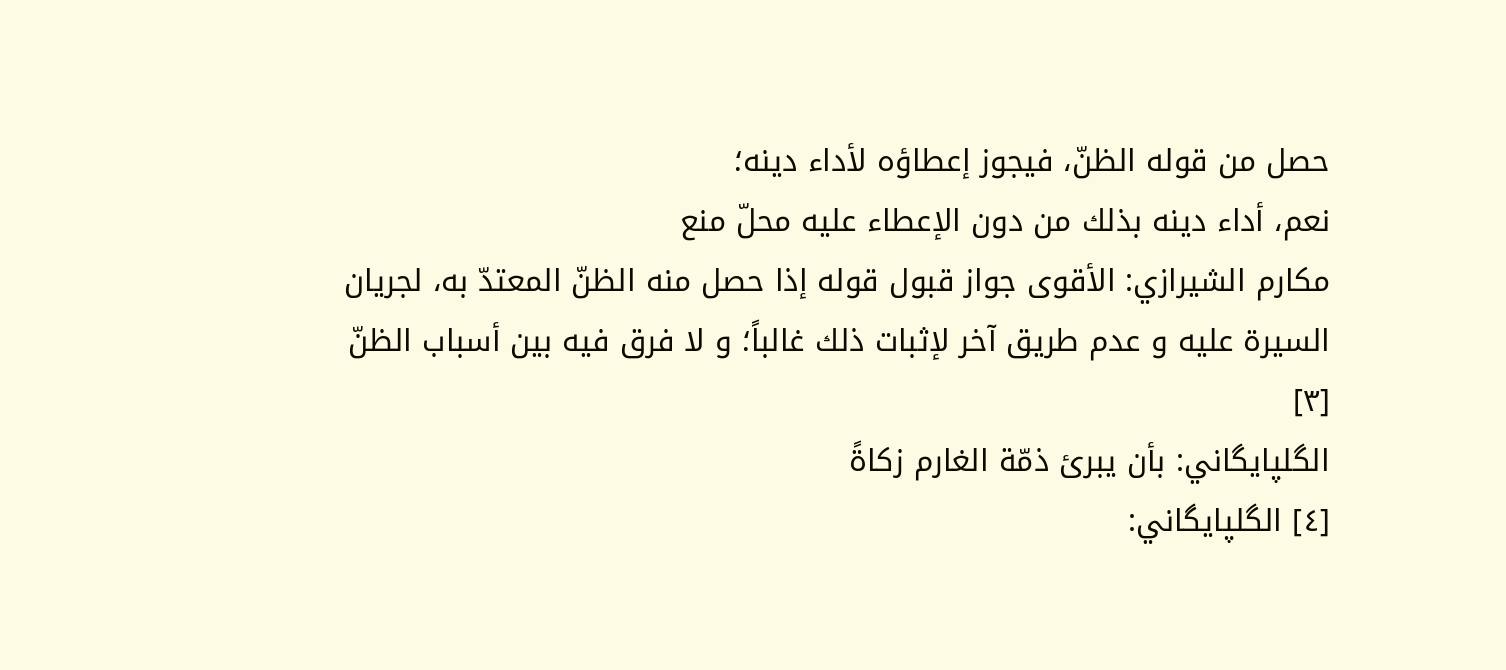حصل من قوله الظنّ، فيجوز إعطاؤه لأداء دينه؛
نعم، أداء دينه بذلك من دون الإعطاء عليه محلّ منع
مكارم الشيرازي: الأقوى جواز قبول قوله إذا حصل منه الظنّ المعتدّ به، لجريان
السيرة عليه و عدم طريق آخر لإثبات ذلك غالباً؛ و لا فرق فيه بين أسباب الظنّ
[٣]
الگلپايگاني: بأن يبرئ ذمّة الغارم زكاةً
[٤] الگلپايگاني: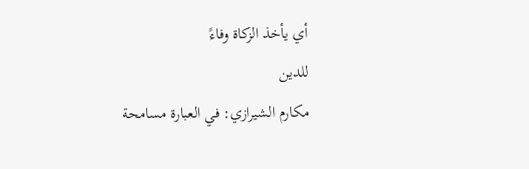أي يأخذ الزكاة وفاءً
للدين
مكارم الشيرازي: في العبارة مسامحة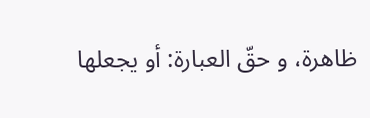ظاهرة، و حقّ العبارة: أو يجعلها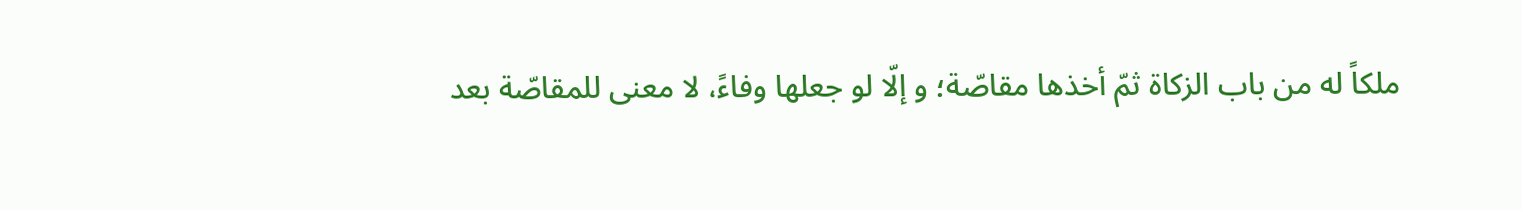ملكاً له من باب الزكاة ثمّ أخذها مقاصّة؛ و إلّا لو جعلها وفاءً، لا معنى للمقاصّة بعد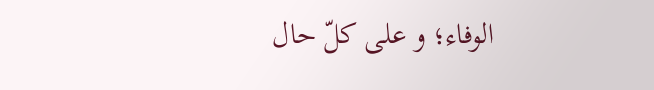الوفاء؛ و على كلّ حال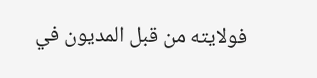فولايته من قبل المديون في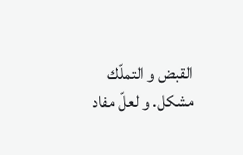القبض و التملّك مشكل. و لعلّ مفاد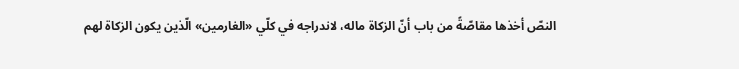النصّ أخذها مقاصّةً من باب أنّ الزكاة ماله، لاندراجه في كلّي «الغارمين» الّذين يكون الزكاة لهم